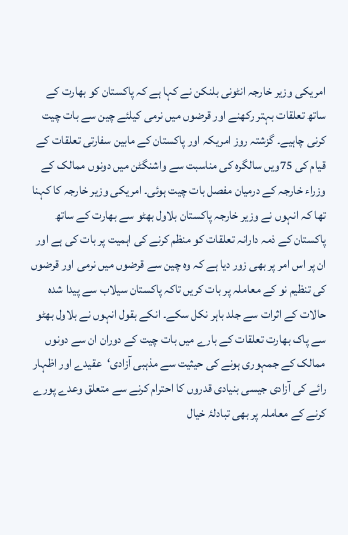امریکی وزیر خارجہ انٹونی بلنکن نے کہا ہے کہ پاکستان کو بھارت کے ساتھ تعلقات بہتر رکھنے اور قرضوں میں نرمی کیلئے چین سے بات چیت کرنی چاہیے۔ گزشتہ روز امریکہ اور پاکستان کے مابین سفارتی تعلقات کے قیام کی 75ویں سالگرہ کی مناسبت سے واشنگٹن میں دونوں ممالک کے وزراء خارجہ کے درمیان مفصل بات چیت ہوئی۔ امریکی وزیر خارجہ کا کہنا تھا کہ انہوں نے وزیر خارجہ پاکستان بلاول بھٹو سے بھارت کے ساتھ پاکستان کے ذمہ دارانہ تعلقات کو منظم کرنے کی اہمیت پر بات کی ہے اور ان پر اس امر پر بھی زور دیا ہے کہ وہ چین سے قرضوں میں نرمی اور قرضوں کی تنظیم نو کے معاملہ پر بات کریں تاکہ پاکستان سیلاب سے پیدا شدہ حالات کے اثرات سے جلد باہر نکل سکے۔ انکے بقول انہوں نے بلاول بھٹو سے پاک بھارت تعلقات کے بارے میں بات چیت کے دوران ان سے دونوں ممالک کے جمہوری ہونے کی حیثیت سے مذہبی آزادی‘عقیدے اور اظہار رائے کی آزادی جیسی بنیادی قدروں کا احترام کرنے سے متعلق وعدے پورے کرنے کے معاملہ پر بھی تبادلۂ خیال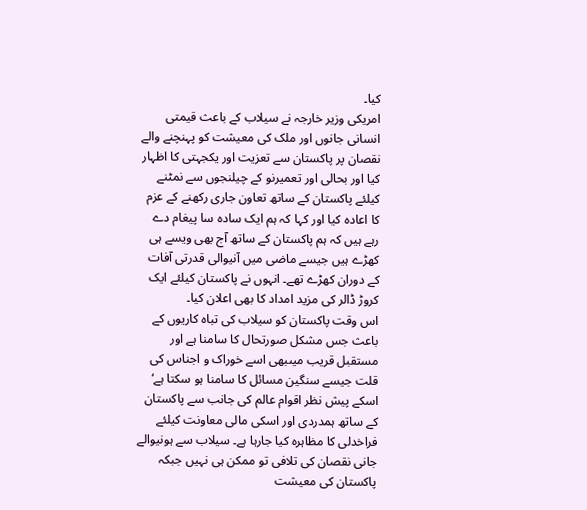کیا۔
امریکی وزیر خارجہ نے سیلاب کے باعث قیمتی انسانی جانوں اور ملک کی معیشت کو پہنچنے والے نقصان پر پاکستان سے تعزیت اور یکجہتی کا اظہار کیا اور بحالی اور تعمیرنو کے چیلنجوں سے نمٹنے کیلئے پاکستان کے ساتھ تعاون جاری رکھنے کے عزم کا اعادہ کیا اور کہا کہ ہم ایک سادہ سا پیغام دے رہے ہیں کہ ہم پاکستان کے ساتھ آج بھی ویسے ہی کھڑے ہیں جیسے ماضی میں آنیوالی قدرتی آفات کے دوران کھڑے تھے۔ انہوں نے پاکستان کیلئے ایک کروڑ ڈالر کی مزید امداد کا بھی اعلان کیا۔
اس وقت پاکستان کو سیلاب کی تباہ کاریوں کے باعث جس مشکل صورتحال کا سامنا ہے اور مستقبل قریب میںبھی اسے خوراک و اجناس کی قلت جیسے سنگین مسائل کا سامنا ہو سکتا ہے‘ اسکے پیش نظر اقوام عالم کی جانب سے پاکستان کے ساتھ ہمدردی اور اسکی مالی معاونت کیلئے فراخدلی کا مظاہرہ کیا جارہا ہے۔ سیلاب سے ہونیوالے جانی نقصان کی تلافی تو ممکن ہی نہیں جبکہ پاکستان کی معیشت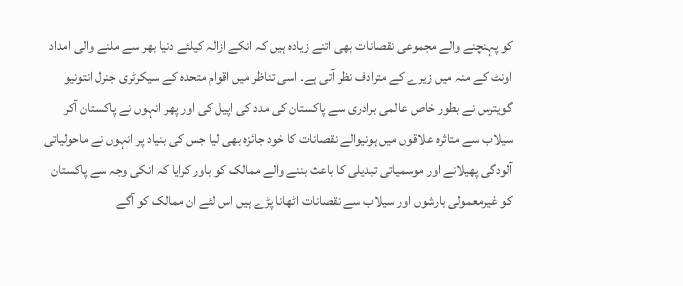کو پہنچنے والے مجموعی نقصانات بھی اتنے زیادہ ہیں کہ انکے ازالہ کیلئے دنیا بھر سے ملنے والی امداد اونٹ کے منہ میں زیرے کے مترادف نظر آتی ہے۔ اسی تناظر میں اقوام متحدہ کے سیکرٹری جنرل انتونیو گویترس نے بطور خاص عالمی برادری سے پاکستان کی مدد کی اپیل کی اور پھر انہوں نے پاکستان آکر سیلاب سے متاثرہ علاقوں میں ہونیوالے نقصانات کا خود جائزہ بھی لیا جس کی بنیاد پر انہوں نے ماحولیاتی آلودگی پھیلانے اور موسمیاتی تبدیلی کا باعث بننے والے ممالک کو باور کرایا کہ انکی وجہ سے پاکستان کو غیرمعمولی بارشوں اور سیلاب سے نقصانات اٹھانا پڑے ہیں اس لئے ان ممالک کو آگے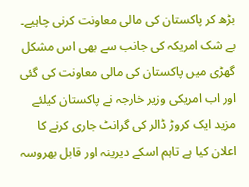بڑھ کر پاکستان کی مالی معاونت کرنی چاہیے۔
بے شک امریکہ کی جانب سے بھی اس مشکل گھڑی میں پاکستان کی مالی معاونت کی گئی اور اب امریکی وزیر خارجہ نے پاکستان کیلئے مزید ایک کروڑ ڈالر کی گرانٹ جاری کرنے کا اعلان کیا ہے تاہم اسکے دیرینہ اور قابل بھروسہ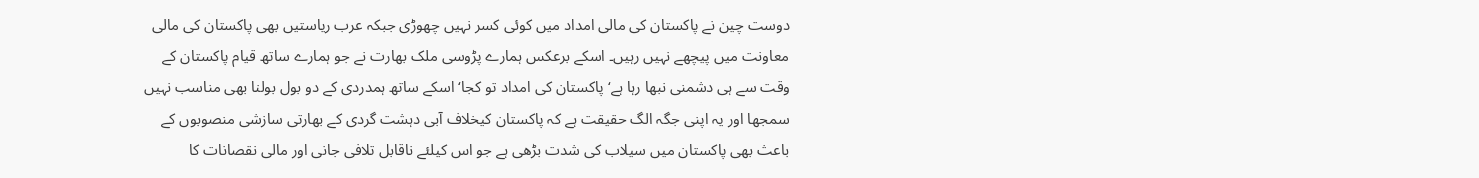دوست چین نے پاکستان کی مالی امداد میں کوئی کسر نہیں چھوڑی جبکہ عرب ریاستیں بھی پاکستان کی مالی معاونت میں پیچھے نہیں رہیں۔ اسکے برعکس ہمارے پڑوسی ملک بھارت نے جو ہمارے ساتھ قیام پاکستان کے وقت سے ہی دشمنی نبھا رہا ہے‘ پاکستان کی امداد تو کجا‘ اسکے ساتھ ہمدردی کے دو بول بولنا بھی مناسب نہیں سمجھا اور یہ اپنی جگہ الگ حقیقت ہے کہ پاکستان کیخلاف آبی دہشت گردی کے بھارتی سازشی منصوبوں کے باعث بھی پاکستان میں سیلاب کی شدت بڑھی ہے جو اس کیلئے ناقابل تلافی جانی اور مالی نقصانات کا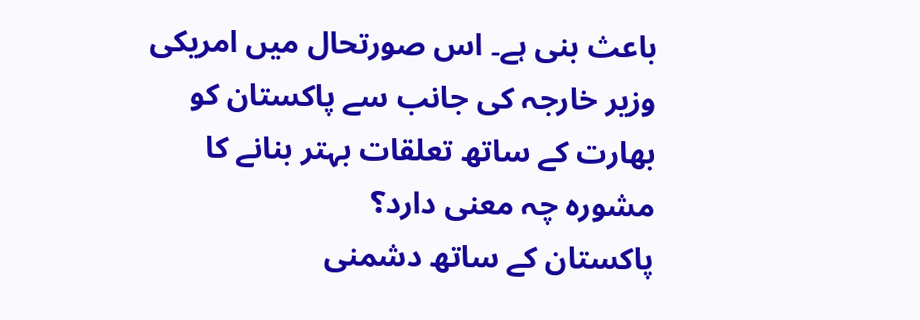باعث بنی ہے۔ اس صورتحال میں امریکی وزیر خارجہ کی جانب سے پاکستان کو بھارت کے ساتھ تعلقات بہتر بنانے کا مشورہ چہ معنی دارد؟
پاکستان کے ساتھ دشمنی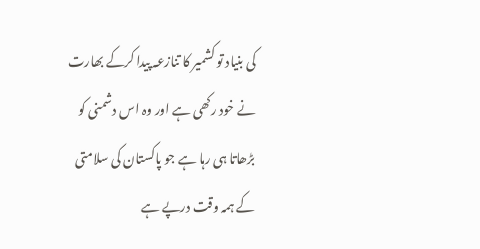کی بنیاد تو کشمیر کا تنازعہ پیدا کرکے بھارت نے خود رکھی ہے اور وہ اس دشمنی کو بڑھاتا ہی رہا ہے جو پاکستان کی سلامتی کے ہمہ وقت درپے ہے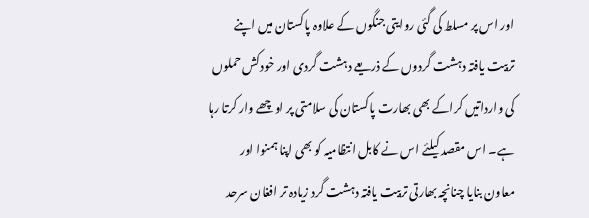اور اس پر مسلط کی گئی روایتی جنگوں کے علاوہ پاکستان میں اپنے تربیت یافتہ دہشت گردوں کے ذریعے دہشت گردی اور خودکش حملوں کی وارداتیں کراکے بھی بھارت پاکستان کی سلامتی پر اوچھے وار کرتا رہا ہے۔ اس مقصد کیلئے اس نے کابل انتظامیہ کو بھی اپنا ہمنوا اور معاون بنایا چنانچہ بھارتی تربیت یافتہ دہشت گرد زیادہ تر افغان سرحد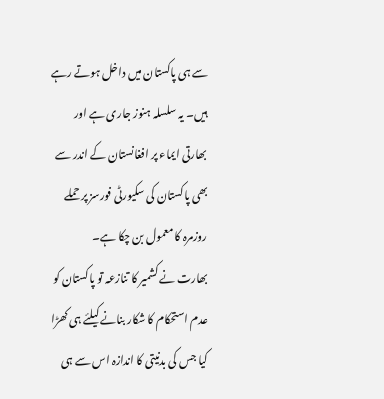سے ہی پاکستان میں داخل ہوتے رہے ہیں۔ یہ سلسلہ ہنوز جاری ہے اور بھارتی ایماء پر افغانستان کے اندر سے بھی پاکستان کی سکیورٹی فورسز پر حملے روزمرہ کا معمول بن چکا ہے۔
بھارت نے کشمیر کا تنازعہ تو پاکستان کو عدم استحکام کا شکار بنانے کیلئے ہی کھڑا کیا جس کی بدنیتی کا اندازہ اس سے ہی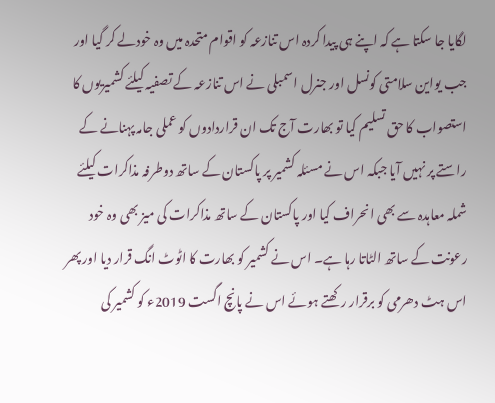لگایا جا سکتا ہے کہ اپنے ہی پیدا کردہ اس تنازعہ کو اقوام متحدہ میں وہ خودلے کر گیا اور جب یواین سلامتی کونسل اور جنرل اسمبلی نے اس تنازعہ کے تصفیہ کیلئے کشمیریوں کا استصواب کا حق تسلیم کیا تو بھارت آج تک ان قراردادوں کو عملی جامہ پہنانے کے راستے پر نہیں آیا جبکہ اس نے مسئلہ کشمیر پر پاکستان کے ساتھ دوطرفہ مذاکرات کیلئے شملہ معاہدہ سے بھی انحراف کیا اور پاکستان کے ساتھ مذاکرات کی میز بھی وہ خود رعونت کے ساتھ الٹاتا رہا ہے۔ اس نے کشمیر کو بھارت کا اٹوٹ انگ قرار دیا اور پھر اس ہٹ دھرمی کو برقرار رکھتے ہوئے اس نے پانچ اگست 2019ء کو کشمیر کی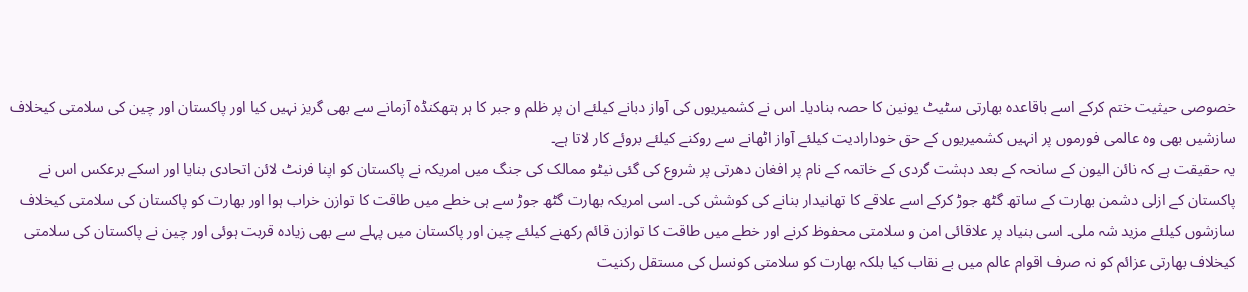خصوصی حیثیت ختم کرکے اسے باقاعدہ بھارتی سٹیٹ یونین کا حصہ بنادیا۔ اس نے کشمیریوں کی آواز دبانے کیلئے ان پر ظلم و جبر کا ہر ہتھکنڈہ آزمانے سے بھی گریز نہیں کیا اور پاکستان اور چین کی سلامتی کیخلاف سازشیں بھی وہ عالمی فورموں پر انہیں کشمیریوں کے حق خودارادیت کیلئے آواز اٹھانے سے روکنے کیلئے بروئے کار لاتا ہے۔
یہ حقیقت ہے کہ نائن الیون کے سانحہ کے بعد دہشت گردی کے خاتمہ کے نام پر افغان دھرتی پر شروع کی گئی نیٹو ممالک کی جنگ میں امریکہ نے پاکستان کو اپنا فرنٹ لائن اتحادی بنایا اور اسکے برعکس اس نے پاکستان کے ازلی دشمن بھارت کے ساتھ گٹھ جوڑ کرکے اسے علاقے کا تھانیدار بنانے کی کوشش کی۔ اسی امریکہ بھارت گٹھ جوڑ سے ہی خطے میں طاقت کا توازن خراب ہوا اور بھارت کو پاکستان کی سلامتی کیخلاف سازشوں کیلئے مزید شہ ملی۔ اسی بنیاد پر علاقائی امن و سلامتی محفوظ کرنے اور خطے میں طاقت کا توازن قائم رکھنے کیلئے چین اور پاکستان میں پہلے سے بھی زیادہ قربت ہوئی اور چین نے پاکستان کی سلامتی کیخلاف بھارتی عزائم کو نہ صرف اقوام عالم میں بے نقاب کیا بلکہ بھارت کو سلامتی کونسل کی مستقل رکنیت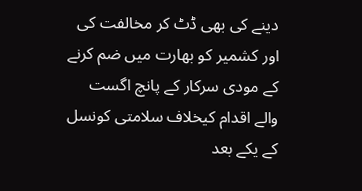دینے کی بھی ڈٹ کر مخالفت کی اور کشمیر کو بھارت میں ضم کرنے کے مودی سرکار کے پانچ اگست والے اقدام کیخلاف سلامتی کونسل کے یکے بعد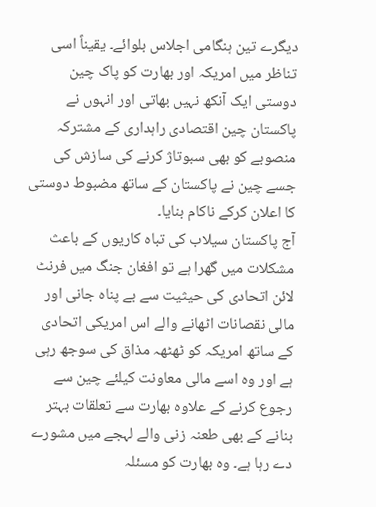دیگرے تین ہنگامی اجلاس بلوائے۔ یقیناً اسی تناظر میں امریکہ اور بھارت کو پاک چین دوستی ایک آنکھ نہیں بھاتی اور انہوں نے پاکستان چین اقتصادی راہداری کے مشترکہ منصوبے کو بھی سبوتاژ کرنے کی سازش کی جسے چین نے پاکستان کے ساتھ مضبوط دوستی کا اعلان کرکے ناکام بنایا۔
آج پاکستان سیلاب کی تباہ کاریوں کے باعث مشکلات میں گھرا ہے تو افغان جنگ میں فرنٹ لائن اتحادی کی حیثیت سے بے پناہ جانی اور مالی نقصانات اٹھانے والے اس امریکی اتحادی کے ساتھ امریکہ کو ٹھٹھہ مذاق کی سوجھ رہی ہے اور وہ اسے مالی معاونت کیلئے چین سے رجوع کرنے کے علاوہ بھارت سے تعلقات بہتر بنانے کے بھی طعنہ زنی والے لہجے میں مشورے دے رہا ہے۔ وہ بھارت کو مسئلہ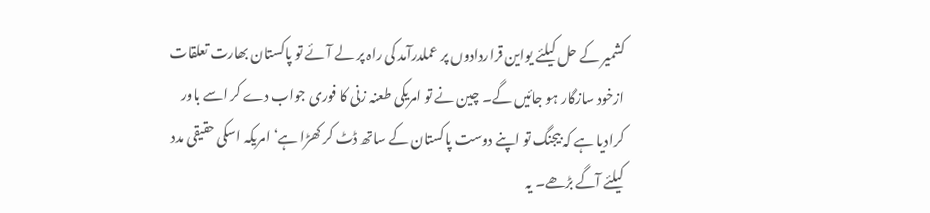کشمیر کے حل کیلئے یواین قراردادوں پر عملدرآمد کی راہ پر لے آئے تو پاکستان بھارت تعلقات ازخود سازگار ہو جائیں گے۔ چین نے تو امریکی طعنہ زنی کا فوری جواب دے کر اسے باور کرادیا ہے کہ بیجنگ تو اپنے دوست پاکستان کے ساتھ ڈٹ کر کھڑا ہے‘ امریکہ اسکی حقیقی مدد کیلئے آگے بڑھے۔ یہ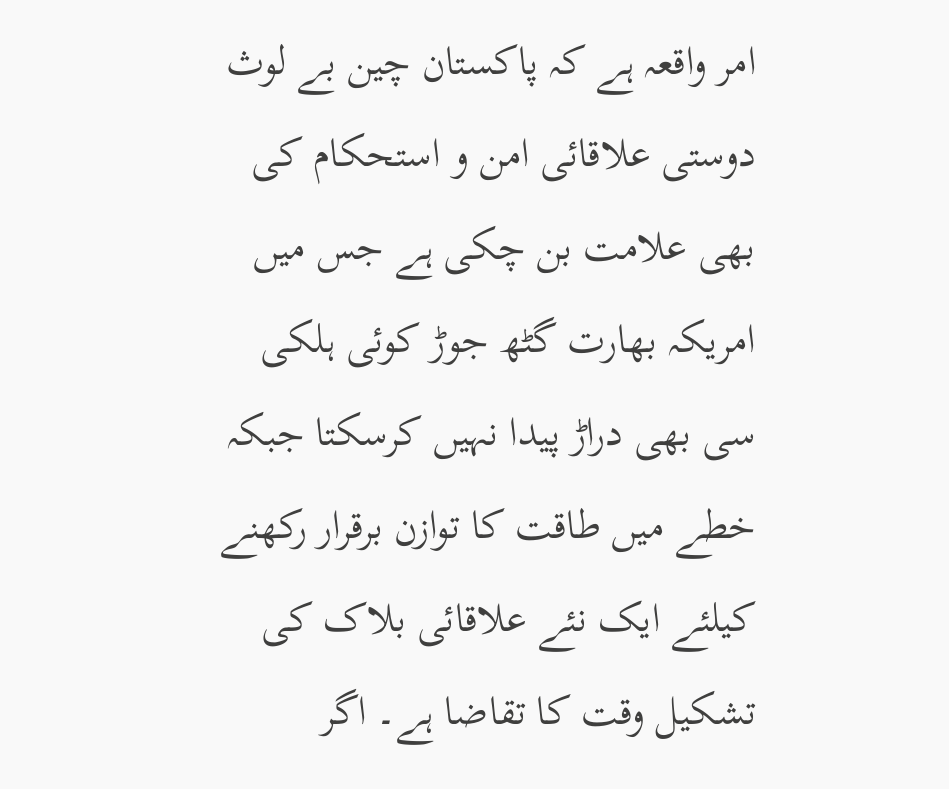امر واقعہ ہے کہ پاکستان چین بے لوث دوستی علاقائی امن و استحکام کی بھی علامت بن چکی ہے جس میں امریکہ بھارت گٹھ جوڑ کوئی ہلکی سی بھی دراڑ پیدا نہیں کرسکتا جبکہ خطے میں طاقت کا توازن برقرار رکھنے کیلئے ایک نئے علاقائی بلاک کی تشکیل وقت کا تقاضا ہے۔ اگر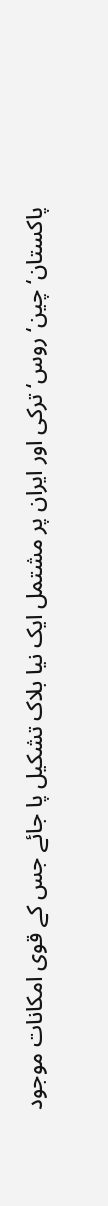پاکستان‘ چین‘ روس‘ ترکی اور ایران پر مشتمل ایک نیا بلاک تشکیل پا جائے جس کے قوی امکانات موجود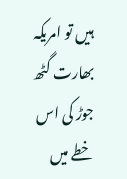ہیں تو امریکہ بھارت گٹھ جوڑ کی اس خطے میں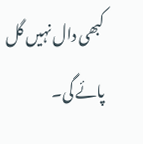کبھی دال نہیں گل پائے گی۔